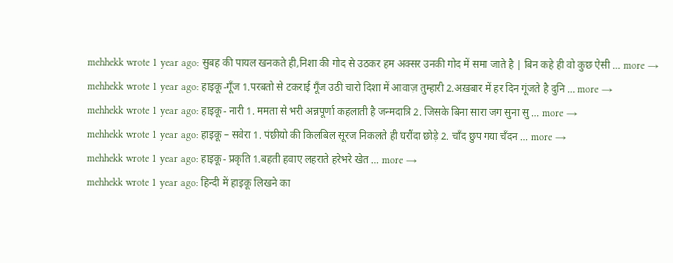mehhekk wrote 1 year ago: सुबह की पायल खनकते ही,निशा की गोद से उठकर हम अक्सर उनकी गोद में समा जाते है | बिन कहे ही वो कुछ ऐसी … more →
mehhekk wrote 1 year ago: हाइकू-गूँज 1.परबतो से टकराई गूँज उठी चारो दिशा में आवाज़ तुम्हारी 2.अख़बार में हर दिन गूंजते है दुनि … more →
mehhekk wrote 1 year ago: हाइकू- नारी 1. ममता से भरी अन्नपूर्णा कहलाती है जन्मदात्रि 2. जिसके बिना सारा जग सुना सु … more →
mehhekk wrote 1 year ago: हाइकू – सवेरा 1. पंछीयो की किलबिल सूरज निकलते ही घरौंदा छोड़े 2. चाँद छुप गया चँदन … more →
mehhekk wrote 1 year ago: हाइकू- प्रकृति 1.बहती हवाए लहराते हरेभरे खेत … more →
mehhekk wrote 1 year ago: हिन्दी में हाइकू लिखने का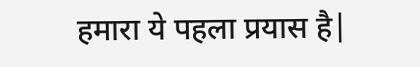हमारा ये पहला प्रयास है|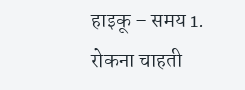हाइकू – समय 1. रोकना चाहती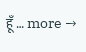हूँ … more →